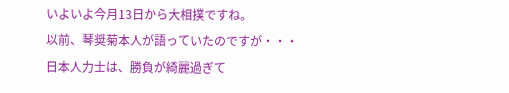いよいよ今月13日から大相撲ですね。
以前、琴奨菊本人が語っていたのですが・・・
日本人力士は、勝負が綺麗過ぎて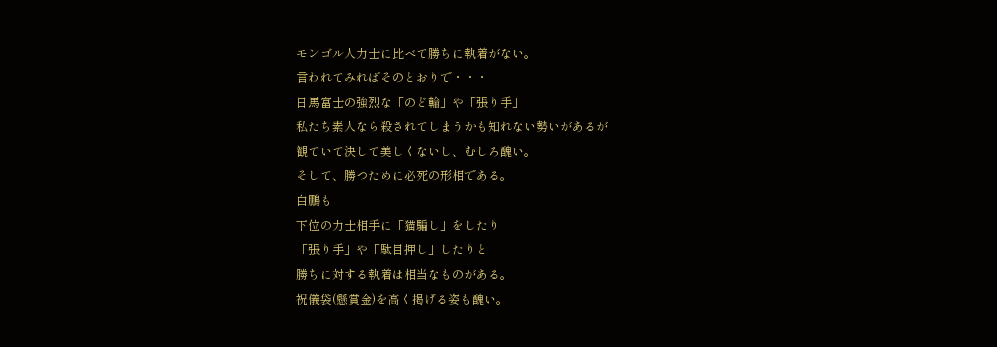モンゴル人力士に比べて勝ちに執着がない。
言われてみればそのとおりで・・・
日馬富士の強烈な「のど輪」や「張り手」
私たち素人なら殺されてしまうかも知れない勢いがあるが
観ていて決して美しくないし、むしろ醜い。
そして、勝つために必死の形相である。
白鵬も
下位の力士相手に「猫騙し」をしたり
「張り手」や「駄目押し」したりと
勝ちに対する執着は相当なものがある。
祝儀袋(懸賞金)を高く掲げる姿も醜い。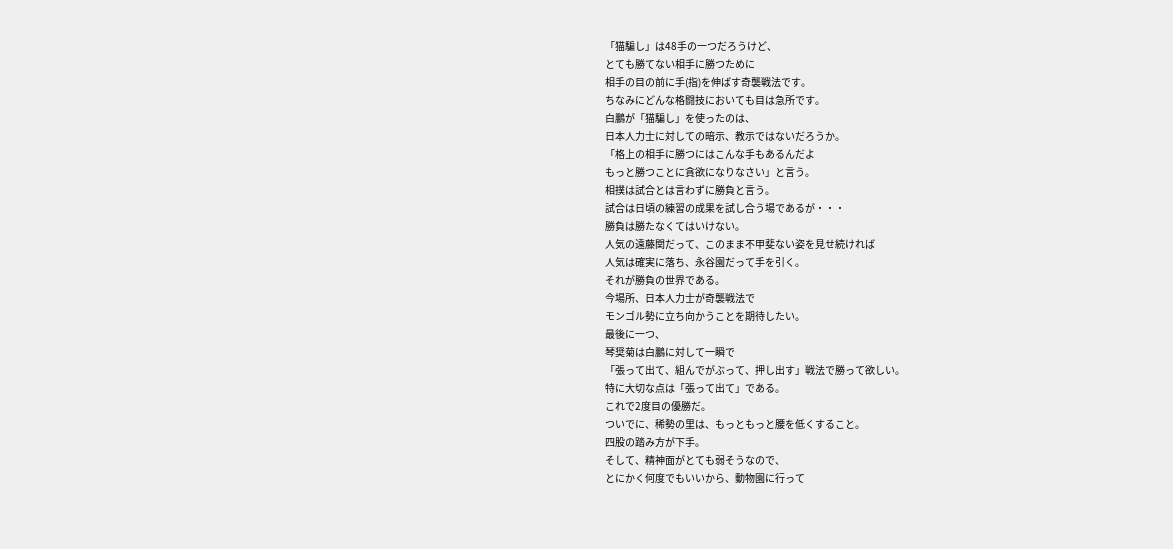「猫騙し」は48手の一つだろうけど、
とても勝てない相手に勝つために
相手の目の前に手(指)を伸ばす奇襲戦法です。
ちなみにどんな格闘技においても目は急所です。
白鵬が「猫騙し」を使ったのは、
日本人力士に対しての暗示、教示ではないだろうか。
「格上の相手に勝つにはこんな手もあるんだよ
もっと勝つことに貪欲になりなさい」と言う。
相撲は試合とは言わずに勝負と言う。
試合は日頃の練習の成果を試し合う場であるが・・・
勝負は勝たなくてはいけない。
人気の遠藤関だって、このまま不甲斐ない姿を見せ続ければ
人気は確実に落ち、永谷園だって手を引く。
それが勝負の世界である。
今場所、日本人力士が奇襲戦法で
モンゴル勢に立ち向かうことを期待したい。
最後に一つ、
琴奨菊は白鵬に対して一瞬で
「張って出て、組んでがぶって、押し出す」戦法で勝って欲しい。
特に大切な点は「張って出て」である。
これで2度目の優勝だ。
ついでに、稀勢の里は、もっともっと腰を低くすること。
四股の踏み方が下手。
そして、精神面がとても弱そうなので、
とにかく何度でもいいから、動物園に行って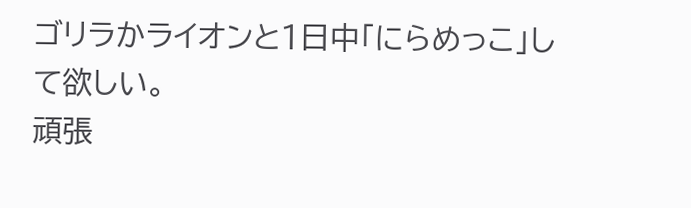ゴリラかライオンと1日中「にらめっこ」して欲しい。
頑張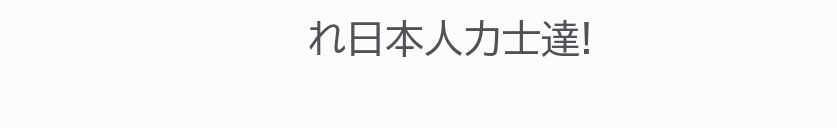れ日本人力士達!